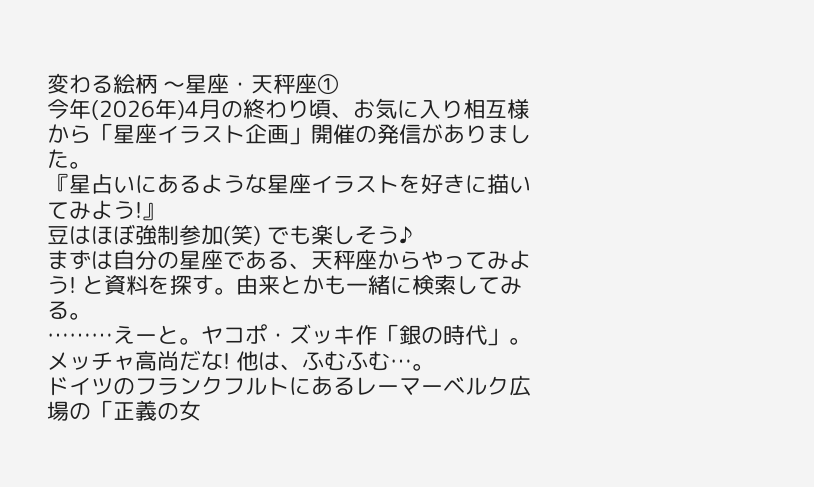変わる絵柄 〜星座・天秤座①
今年(2026年)4月の終わり頃、お気に入り相互様から「星座イラスト企画」開催の発信がありました。
『星占いにあるような星座イラストを好きに描いてみよう!』
豆はほぼ強制参加(笑) でも楽しそう♪
まずは自分の星座である、天秤座からやってみよう! と資料を探す。由来とかも一緒に検索してみる。
………えーと。ヤコポ・ズッキ作「銀の時代」。
メッチャ高尚だな! 他は、ふむふむ…。
ドイツのフランクフルトにあるレーマーベルク広場の「正義の女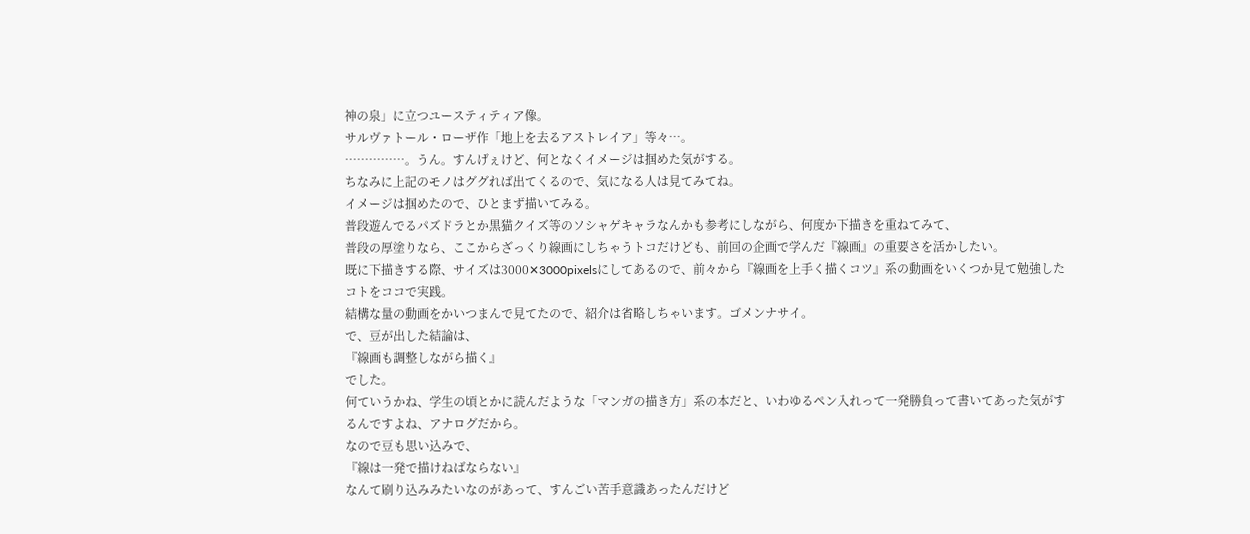神の泉」に立つユースティティア像。
サルヴァトール・ローザ作「地上を去るアストレイア」等々…。
……………。うん。すんげぇけど、何となくイメージは掴めた気がする。
ちなみに上記のモノはググれば出てくるので、気になる人は見てみてね。
イメージは掴めたので、ひとまず描いてみる。
普段遊んでるパズドラとか黒猫クイズ等のソシャゲキャラなんかも参考にしながら、何度か下描きを重ねてみて、
普段の厚塗りなら、ここからざっくり線画にしちゃうトコだけども、前回の企画で学んだ『線画』の重要さを活かしたい。
既に下描きする際、サイズは3000✕3000pixelsにしてあるので、前々から『線画を上手く描くコツ』系の動画をいくつか見て勉強したコトをココで実践。
結構な量の動画をかいつまんで見てたので、紹介は省略しちゃいます。ゴメンナサイ。
で、豆が出した結論は、
『線画も調整しながら描く』
でした。
何ていうかね、学生の頃とかに読んだような「マンガの描き方」系の本だと、いわゆるペン入れって一発勝負って書いてあった気がするんですよね、アナログだから。
なので豆も思い込みで、
『線は一発で描けねばならない』
なんて刷り込みみたいなのがあって、すんごい苦手意識あったんだけど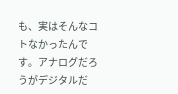も、実はそんなコトなかったんです。アナログだろうがデジタルだ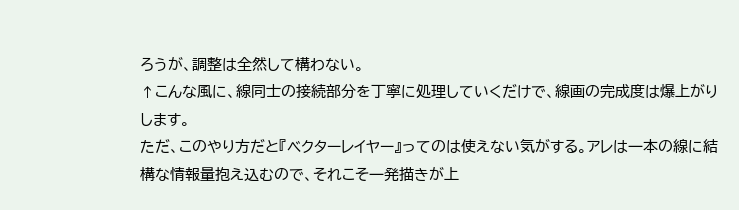ろうが、調整は全然して構わない。
↑こんな風に、線同士の接続部分を丁寧に処理していくだけで、線画の完成度は爆上がりします。
ただ、このやり方だと『ベクターレイヤー』ってのは使えない気がする。アレは一本の線に結構な情報量抱え込むので、それこそ一発描きが上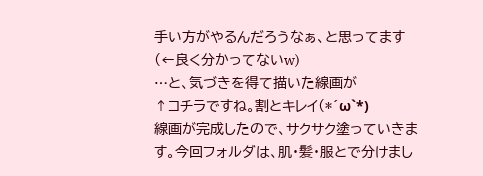手い方がやるんだろうなぁ、と思ってます(←良く分かってないw)
…と、気づきを得て描いた線画が
↑コチラですね。割とキレイ(*´ω`*)
線画が完成したので、サクサク塗っていきます。今回フォルダは、肌・髪・服とで分けまし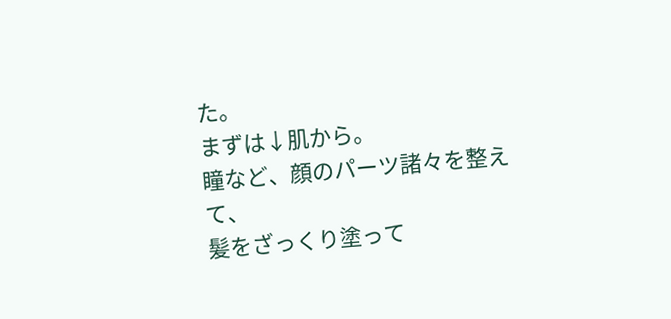た。
まずは↓肌から。
瞳など、顔のパーツ諸々を整えて、
髪をざっくり塗って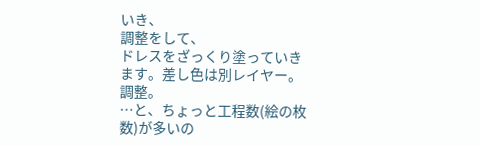いき、
調整をして、
ドレスをざっくり塗っていきます。差し色は別レイヤー。
調整。
…と、ちょっと工程数(絵の枚数)が多いの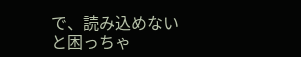で、読み込めないと困っちゃ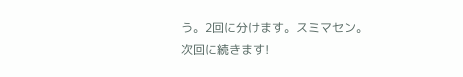う。2回に分けます。スミマセン。
次回に続きます!